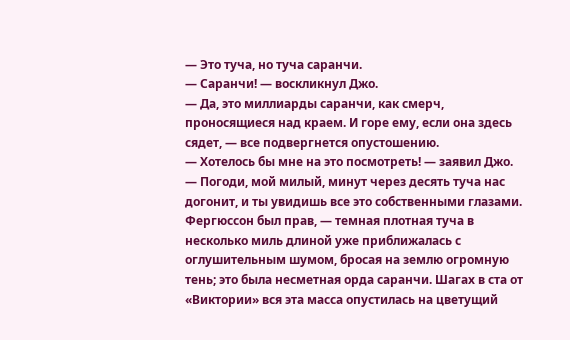— Это туча, но туча саранчи.
— Саранчи! — воскликнул Джо.
— Да, это миллиарды саранчи, как смерч, проносящиеся над краем. И горе ему, если она здесь сядет, — все подвергнется опустошению.
— Хотелось бы мне на это посмотреть! — заявил Джо.
— Погоди, мой милый, минут через десять туча нас догонит, и ты увидишь все это собственными глазами.
Фергюссон был прав, — темная плотная туча в несколько миль длиной уже приближалась с оглушительным шумом, бросая на землю огромную тень; это была несметная орда саранчи. Шагах в ста от «Виктории» вся эта масса опустилась на цветущий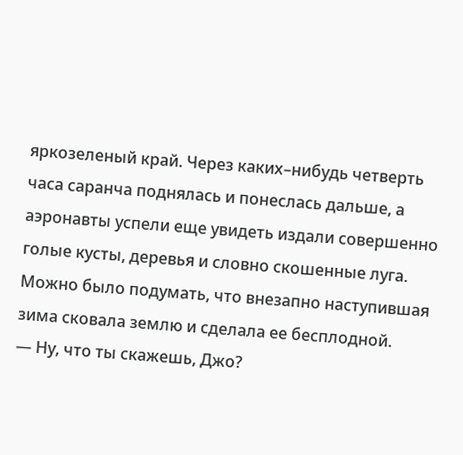яркозеленый край. Через каких–нибудь четверть часа саранча поднялась и понеслась дальше, а аэронавты успели еще увидеть издали совершенно голые кусты, деревья и словно скошенные луга. Можно было подумать, что внезапно наступившая зима сковала землю и сделала ее бесплодной.
— Ну, что ты скажешь, Джо?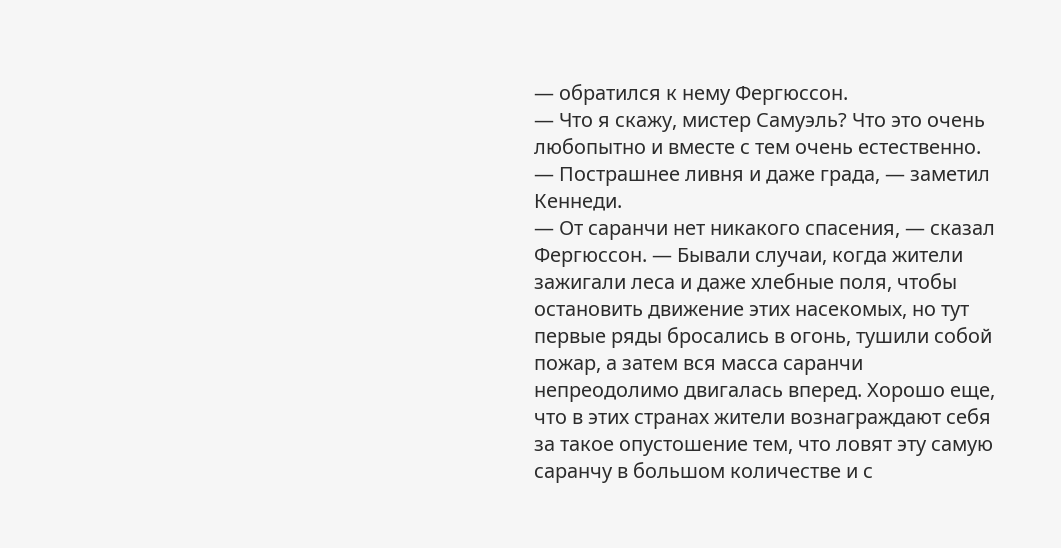— обратился к нему Фергюссон.
— Что я скажу, мистер Самуэль? Что это очень любопытно и вместе с тем очень естественно.
— Пострашнее ливня и даже града, — заметил Кеннеди.
— От саранчи нет никакого спасения, — сказал Фергюссон. — Бывали случаи, когда жители зажигали леса и даже хлебные поля, чтобы остановить движение этих насекомых, но тут первые ряды бросались в огонь, тушили собой пожар, а затем вся масса саранчи непреодолимо двигалась вперед. Хорошо еще, что в этих странах жители вознаграждают себя за такое опустошение тем, что ловят эту самую саранчу в большом количестве и с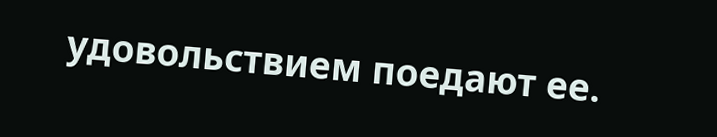удовольствием поедают ее.